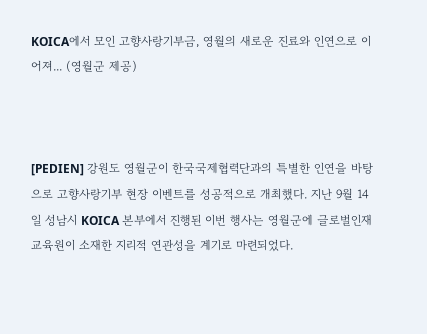KOICA에서 모인 고향사랑기부금, 영월의 새로운 진료와 인연으로 이어져... (영월군 제공)



[PEDIEN] 강원도 영월군이 한국국제협력단과의 특별한 인연을 바탕으로 고향사랑기부 현장 이벤트를 성공적으로 개최했다. 지난 9월 14일 성남시 KOICA 본부에서 진행된 이번 행사는 영월군에 글로벌인재교육원이 소재한 지리적 연관성을 계기로 마련되었다.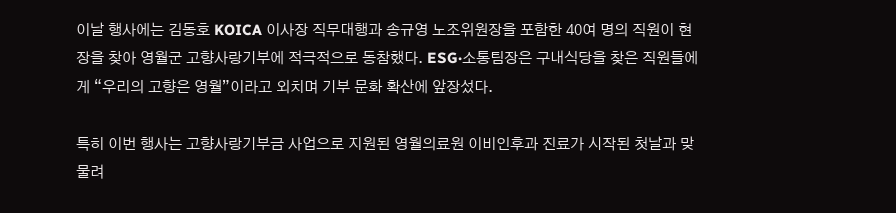이날 행사에는 김동호 KOICA 이사장 직무대행과 송규영 노조위원장을 포함한 40여 명의 직원이 현장을 찾아 영월군 고향사랑기부에 적극적으로 동참했다. ESG·소통팀장은 구내식당을 찾은 직원들에게 “우리의 고향은 영월”이라고 외치며 기부 문화 확산에 앞장섰다.

특히 이번 행사는 고향사랑기부금 사업으로 지원된 영월의료원 이비인후과 진료가 시작된 첫날과 맞물려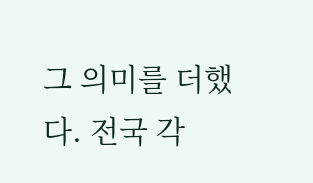그 의미를 더했다. 전국 각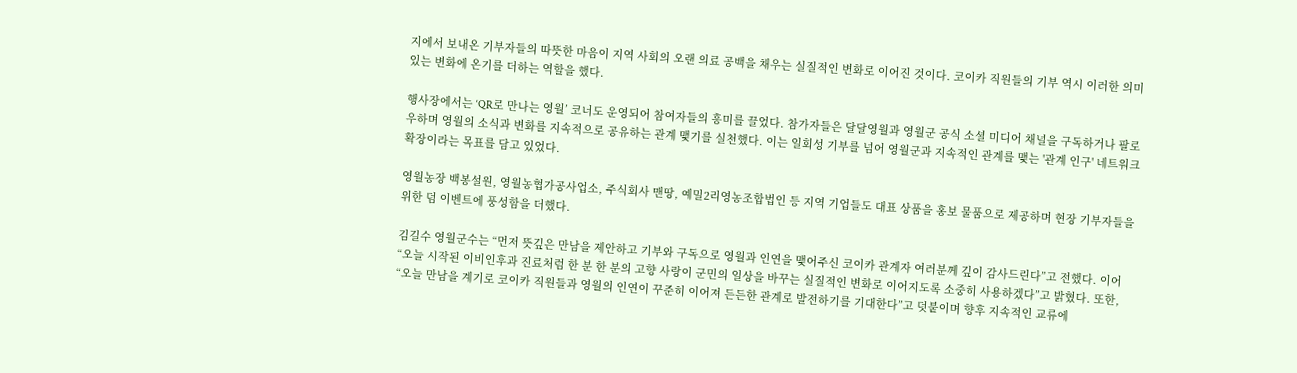지에서 보내온 기부자들의 따뜻한 마음이 지역 사회의 오랜 의료 공백을 채우는 실질적인 변화로 이어진 것이다. 코이카 직원들의 기부 역시 이러한 의미 있는 변화에 온기를 더하는 역할을 했다.

행사장에서는 ‘QR로 만나는 영월’ 코너도 운영되어 참여자들의 흥미를 끌었다. 참가자들은 달달영월과 영월군 공식 소셜 미디어 채널을 구독하거나 팔로우하며 영월의 소식과 변화를 지속적으로 공유하는 관계 맺기를 실천했다. 이는 일회성 기부를 넘어 영월군과 지속적인 관계를 맺는 '관계 인구' 네트워크 확장이라는 목표를 담고 있었다.

영월농장 백봉설원, 영월농협가공사업소, 주식회사 맨땅, 예밀2리영농조합법인 등 지역 기업들도 대표 상품을 홍보 물품으로 제공하며 현장 기부자들을 위한 덤 이벤트에 풍성함을 더했다.

김길수 영월군수는 “먼저 뜻깊은 만남을 제안하고 기부와 구독으로 영월과 인연을 맺어주신 코이카 관계자 여러분께 깊이 감사드린다”고 전했다. 이어 “오늘 시작된 이비인후과 진료처럼 한 분 한 분의 고향 사랑이 군민의 일상을 바꾸는 실질적인 변화로 이어지도록 소중히 사용하겠다”고 밝혔다. 또한, “오늘 만남을 계기로 코이카 직원들과 영월의 인연이 꾸준히 이어져 든든한 관계로 발전하기를 기대한다”고 덧붙이며 향후 지속적인 교류에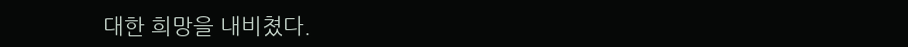대한 희망을 내비쳤다.